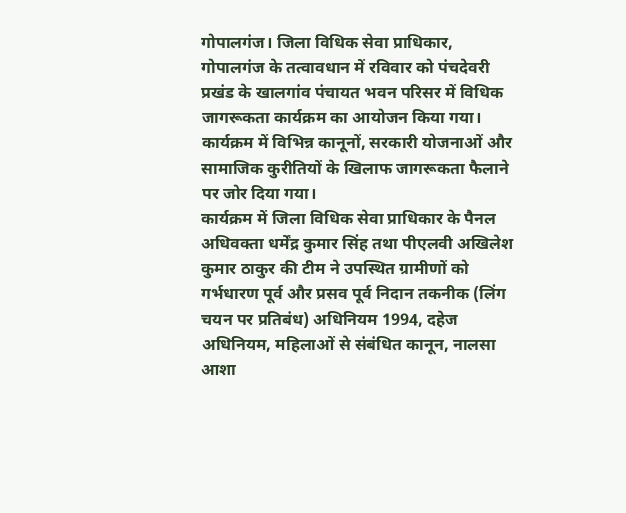गोपालगंज। जिला विधिक सेवा प्राधिकार, गोपालगंज के तत्वावधान में रविवार को पंचदेवरी प्रखंड के खालगांव पंचायत भवन परिसर में विधिक जागरूकता कार्यक्रम का आयोजन किया गया। कार्यक्रम में विभिन्न कानूनों, सरकारी योजनाओं और सामाजिक कुरीतियों के खिलाफ जागरूकता फैलाने पर जोर दिया गया।
कार्यक्रम में जिला विधिक सेवा प्राधिकार के पैनल अधिवक्ता धर्मेंद्र कुमार सिंह तथा पीएलवी अखिलेश कुमार ठाकुर की टीम ने उपस्थित ग्रामीणों को गर्भधारण पूर्व और प्रसव पूर्व निदान तकनीक (लिंग चयन पर प्रतिबंध) अधिनियम 1994, दहेज अधिनियम, महिलाओं से संबंधित कानून, नालसा आशा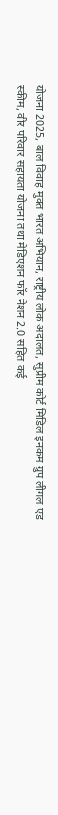योजना 2025, बाल विवाह मुक्त भारत अभियान, राष्ट्रीय लोक अदालत, सुप्रीम कोर्ट मिडिल इनकम ग्रुप लीगल एड स्कीम, वीर परिवार सहायता योजना तथा मेडिएशन फॉर नेशन 2.0 सहित कई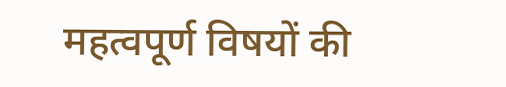महत्वपूर्ण विषयों की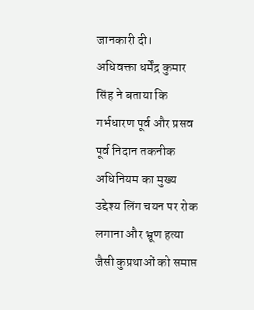जानकारी दी।
अधिवक्ता धर्मेंद्र कुमार सिंह ने बताया कि गर्भधारण पूर्व और प्रसव पूर्व निदान तकनीक अधिनियम का मुख्य उद्देश्य लिंग चयन पर रोक लगाना और भ्रूण हत्या जैसी कुप्रथाओं को समाप्त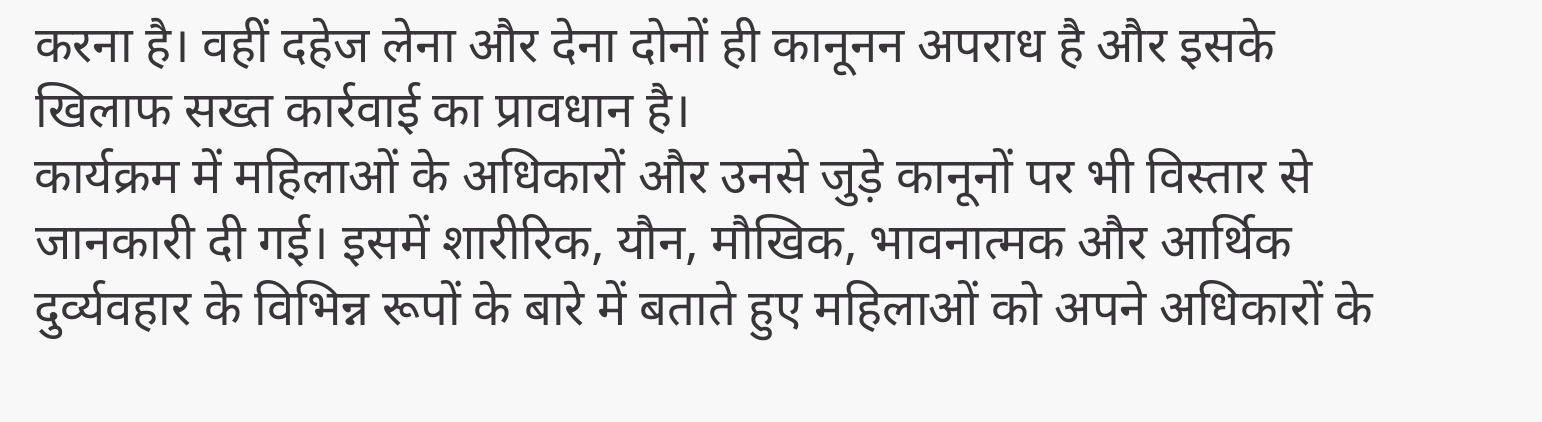करना है। वहीं दहेज लेना और देना दोनों ही कानूनन अपराध है और इसके खिलाफ सख्त कार्रवाई का प्रावधान है।
कार्यक्रम में महिलाओं के अधिकारों और उनसे जुड़े कानूनों पर भी विस्तार से जानकारी दी गई। इसमें शारीरिक, यौन, मौखिक, भावनात्मक और आर्थिक दुर्व्यवहार के विभिन्न रूपों के बारे में बताते हुए महिलाओं को अपने अधिकारों के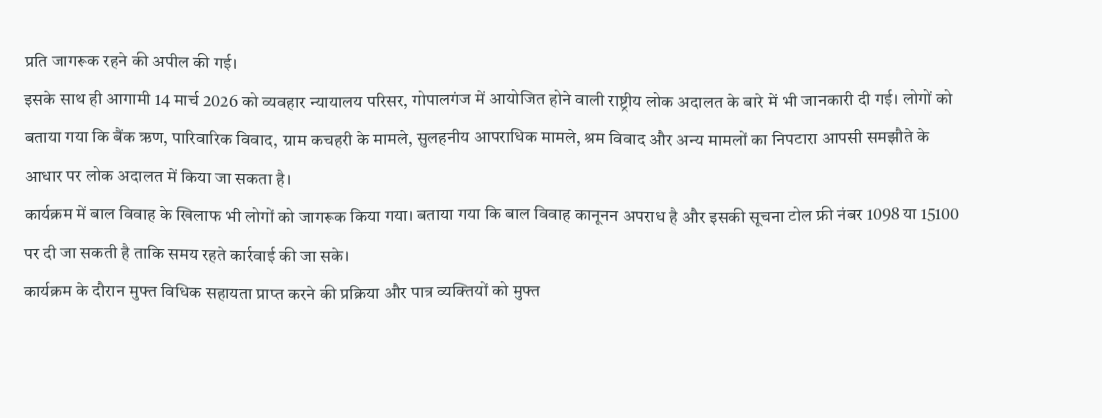प्रति जागरूक रहने की अपील की गई।
इसके साथ ही आगामी 14 मार्च 2026 को व्यवहार न्यायालय परिसर, गोपालगंज में आयोजित होने वाली राष्ट्रीय लोक अदालत के बारे में भी जानकारी दी गई। लोगों को बताया गया कि बैंक ऋण, पारिवारिक विवाद, ग्राम कचहरी के मामले, सुलहनीय आपराधिक मामले, श्रम विवाद और अन्य मामलों का निपटारा आपसी समझौते के आधार पर लोक अदालत में किया जा सकता है।
कार्यक्रम में बाल विवाह के खिलाफ भी लोगों को जागरूक किया गया। बताया गया कि बाल विवाह कानूनन अपराध है और इसकी सूचना टोल फ्री नंबर 1098 या 15100 पर दी जा सकती है ताकि समय रहते कार्रवाई की जा सके।
कार्यक्रम के दौरान मुफ्त विधिक सहायता प्राप्त करने की प्रक्रिया और पात्र व्यक्तियों को मुफ्त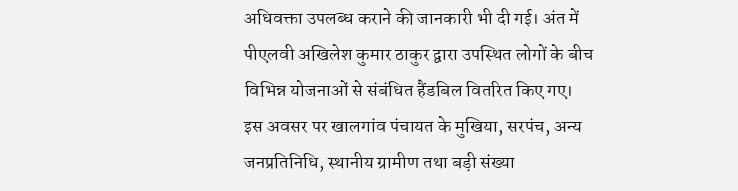अधिवक्ता उपलब्ध कराने की जानकारी भी दी गई। अंत में पीएलवी अखिलेश कुमार ठाकुर द्वारा उपस्थित लोगों के बीच विभिन्न योजनाओं से संबंधित हैंडबिल वितरित किए गए।
इस अवसर पर खालगांव पंचायत के मुखिया, सरपंच, अन्य जनप्रतिनिधि, स्थानीय ग्रामीण तथा बड़ी संख्या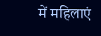में महिलाएं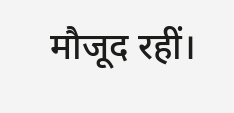मौजूद रहीं।